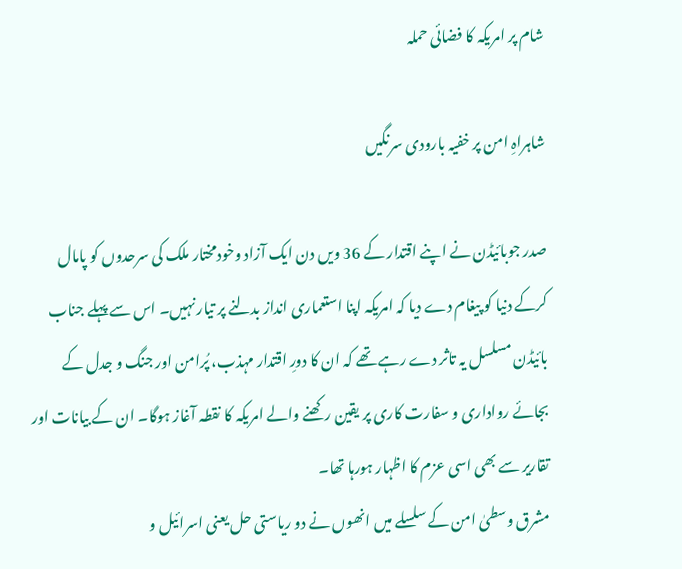شام پر امریکہ کا فضائی حملہ

شاہراہِ امن پر خفیہ بارودی سرنگیں

صدر جوبائیڈن نے اپنے اقتدار کے 36 ویں دن ایک آزاد وخودمختار ملک کی سرحدوں کو پامال کرکے دنیا کو پیغام دے دیا کہ امریکہ اپنا استعماری انداز بدلنے پر تیار نہیں۔ اس سے پہلے جناب بائیڈن مسلسل یہ تاثر دے رہے تھے کہ ان کا دورِ اقتدار مہذب، پُرامن اور جنگ و جدل کے بجائے رواداری و سفارت کاری پر یقین رکھنے والے امریکہ کا نقطہ آغاز ہوگا۔ ان کے بیانات اور تقاریر سے بھی اسی عزم کا اظہار ہورہا تھا۔
مشرق وسطیٰ امن کے سلسلے میں انھوں نے دو ریاستی حل یعنی اسرائیل و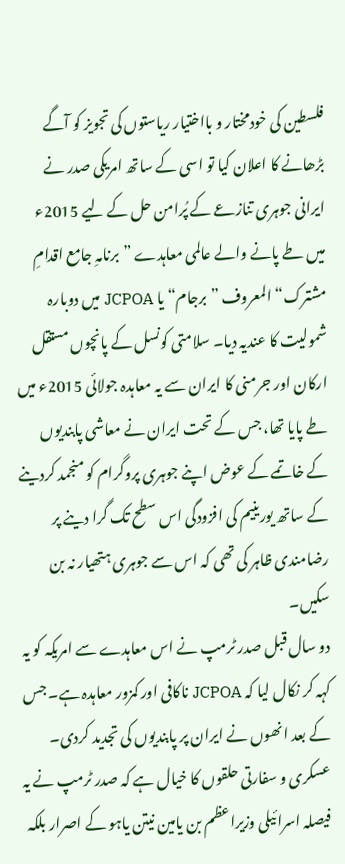فلسطین کی خودمختار و بااختیار ریاستوں کی تجویز کو آگے بڑھانے کا اعلان کیا تو اسی کے ساتھ امریکی صدر نے ایرانی جوہری تنازعے کے پُرامن حل کے لیے 2015ء میں طے پانے والے عالمی معاہدے ”برنامہِ جامع اقدامِ مشترک“ المعروف ”برجام“ یا JCPOA میں دوبارہ شمولیت کا عندیہ دیا۔ سلامتی کونسل کے پانچوں مستقل ارکان اور جرمنی کا ایران سے یہ معاہدہ جولائی 2015ء میں طے پایا تھا، جس کے تحت ایران نے معاشی پابندیوں کے خاتمے کے عوض اپنے جوہری پروگرام کو منجمد کردینے کے ساتھ یورینیم کی افزودگی اس سطح تک گرا دینے پر رضامندی ظاہر کی تھی کہ اس سے جوہری ہتھیار نہ بن سکیں۔
دو سال قبل صدر ٹرمپ نے اس معاہدے سے امریکہ کو یہ کہہ کر نکال لیا کہ JCPOA ناکافی اور کمزور معاہدہ ہے۔ جس کے بعد انھوں نے ایران پر پابندیوں کی تجدید کردی۔ عسکری و سفارتی حلقوں کا خیال ہے کہ صدر ٹرمپ نے یہ فیصلہ اسرائیلی وزیراعظم بن یامین نیتن یاہو کے اصرار بلکہ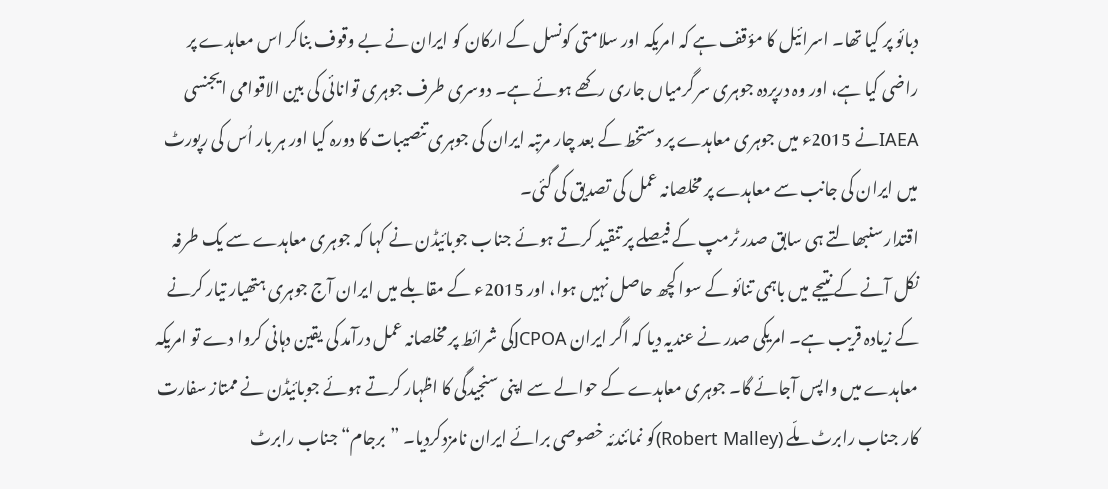دبائو پر کیا تھا۔ اسرائیل کا مؤقف ہے کہ امریکہ اور سلامتی کونسل کے ارکان کو ایران نے بے وقوف بناکر اس معاہدے پر راضی کیا ہے، اور وہ درپردہ جوہری سرگرمیاں جاری رکھے ہوئے ہے۔ دوسری طرف جوہری توانائی کی بین الاقوامی ایجنسی IAEAنے 2015ء میں جوہری معاہدے پر دستخط کے بعد چار مرتبہ ایران کی جوہری تنصیبات کا دورہ کیا اور ہر بار اُس کی رپورٹ میں ایران کی جانب سے معاہدے پر مخلصانہ عمل کی تصدیق کی گئی۔
اقتدار سنبھالتے ہی سابق صدر ٹرمپ کے فیصلے پر تنقید کرتے ہوئے جناب جوبائیڈن نے کہا کہ جوہری معاہدے سے یک طرفہ نکل آنے کے نتیجے میں باہمی تنائو کے سوا کچھ حاصل نہیں ہوا، اور 2015ء کے مقابلے میں ایران آج جوہری ہتھیار تیار کرنے کے زیادہ قریب ہے۔ امریکی صدر نے عندیہ دیا کہ اگر ایران JCPOAکی شرائط پر مخلصانہ عمل درآمد کی یقین دہانی کروا دے تو امریکہ معاہدے میں واپس آجائے گا۔ جوہری معاہدے کے حوالے سے اپنی سنجیدگی کا اظہار کرتے ہوئے جوبائیڈن نے ممتاز سفارت کار جناب رابرٹ ملّے (Robert Malley)کو نمائندئہ خصوصی برائے ایران نامزدکردیا۔ ”برجام“ جناب رابرٹ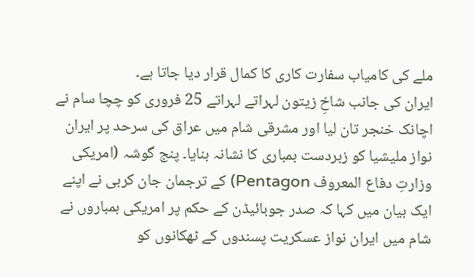ملے کی کامیاب سفارت کاری کا کمال قرار دیا جاتا ہے۔
ایران کی جانب شاخِ زیتون لہراتے لہراتے 25 فروری کو چچا سام نے اچانک خنجر تان لیا اور مشرقی شام میں عراق کی سرحد پر ایران نواز ملیشیا کو زبردست بمباری کا نشانہ بنایا۔ پنج گوشہ (امریکی وزارتِ دفاع المعروف Pentagon) کے ترجمان جان کربی نے اپنے ایک بیان میں کہا کہ صدر جوبائیڈن کے حکم پر امریکی بمباروں نے شام میں ایران نواز عسکریت پسندوں کے ٹھکانوں کو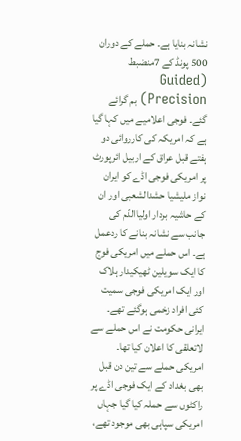نشانہ بنایا ہے۔ حملے کے دوران 500 پونڈ کے 7منضبط (Guided Precision) بم گرائے گئے۔ فوجی اعلامیے میں کہا گیا ہے کہ امریکہ کی کارروائی دو ہفتے قبل عراق کے اربیل ائرپورٹ پر امریکی فوجی اڈے کو ایران نواز ملیشیا حشدالشعبی اور ان کے حاشیہ بردار اولیاالدّم کی جانب سے نشانہ بنانے کا ردعمل ہے۔ اس حملے میں امریکی فوج کا ایک سویلین ٹھیکیدار ہلاک اور ایک امریکی فوجی سمیت کئی افراد زخمی ہوگئے تھے۔ ایرانی حکومت نے اس حملے سے لاتعلقی کا اعلان کیا تھا۔ امریکی حملے سے تین دن قبل بھی بغداد کے ایک فوجی اڈے پر راکٹوں سے حملہ کیا گیا جہاں امریکی سپاہی بھی موجود تھے،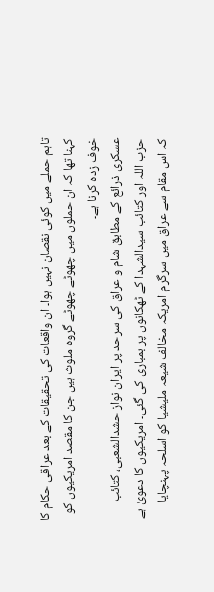تاہم حملے میں کوئی نقصان نہیں ہوا۔ ان واقعات کی تحقیقات کے بعد عراقی حکام کا کہنا تھا کہ ان حملوں میں چھوٹے چھوٹے گروہ ملوث ہیں جن کا مقصد امریکیوں کو خوف زدہ کرنا ہے۔
عسکری ذرائع کے مطابق شام و عراق کی سرحد پر ایران نواز حشدالشعبی، کتائب حزب اللہ اور کتائب سیدالشہدا کے ٹھکانوں پر بمباری کی گئی۔ امریکیوں کا دعویٰ ہے کہ اس مقام سے عراق میں سرگرم امریکہ مخالف شیعہ ملیشیا کو اسلحہ پہنچایا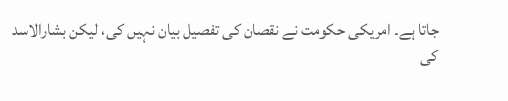جاتا ہے۔ امریکی حکومت نے نقصان کی تفصیل بیان نہیں کی، لیکن بشارالاسد کی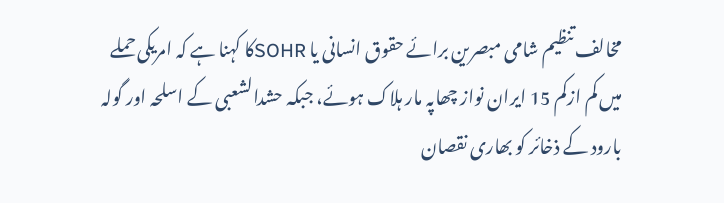مخالف تنظیم شامی مبصرین برائے حقوق انسانی یا SOHRکا کہنا ہے کہ امریکی حملے میں کم ازکم 15 ایران نواز چھاپہ مار ہلاک ہوئے، جبکہ حشدالشعبی کے اسلحہ اور گولہ بارود کے ذخائر کو بھاری نقصان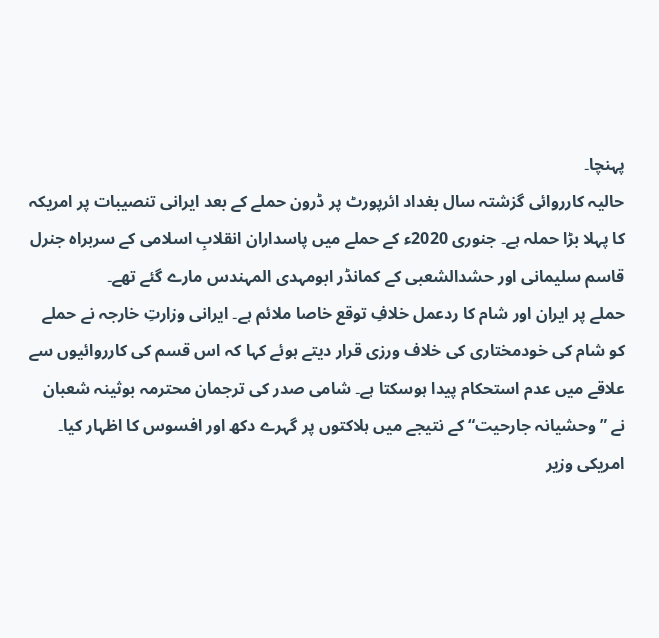پہنچا۔
حالیہ کارروائی گزشتہ سال بغداد ائرپورٹ پر ڈرون حملے کے بعد ایرانی تنصیبات پر امریکہ کا پہلا بڑا حملہ ہے۔ جنوری 2020ء کے حملے میں پاسداران انقلابِ اسلامی کے سربراہ جنرل قاسم سلیمانی اور حشدالشعبی کے کمانڈر ابومہدی المہندس مارے گئے تھے۔
حملے پر ایران اور شام کا ردعمل خلافِ توقع خاصا ملائم ہے۔ ایرانی وزارتِ خارجہ نے حملے کو شام کی خودمختاری کی خلاف ورزی قرار دیتے ہوئے کہا کہ اس قسم کی کارروائیوں سے علاقے میں عدم استحکام پیدا ہوسکتا ہے۔ شامی صدر کی ترجمان محترمہ بوثینہ شعبان نے ”وحشیانہ جارحیت“ کے نتیجے میں ہلاکتوں پر گہرے دکھ اور افسوس کا اظہار کیا۔
امریکی وزیر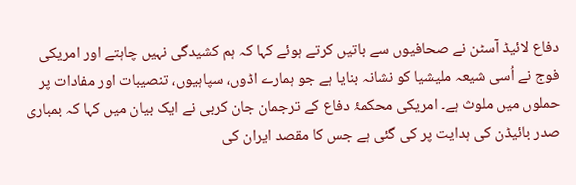دفاع لائیڈ آسٹن نے صحافیوں سے باتیں کرتے ہوئے کہا کہ ہم کشیدگی نہیں چاہتے اور امریکی فوج نے اُسی شیعہ ملیشیا کو نشانہ بنایا ہے جو ہمارے اڈوں، سپاہیوں، تنصیبات اور مفادات پر حملوں میں ملوث ہے۔ امریکی محکمۂ دفاع کے ترجمان جان کربی نے ایک بیان میں کہا کہ بمباری صدر بائیڈن کی ہدایت پر کی گئی ہے جس کا مقصد ایران کی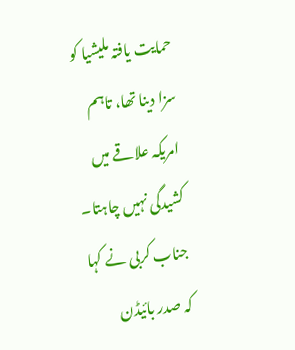حمایت یافتہ ملیشیا کو سزا دینا تھا، تاہم امریکہ علاقے میں کشیدگی نہیں چاہتا۔ جناب کربی نے کہا کہ صدر بائیڈن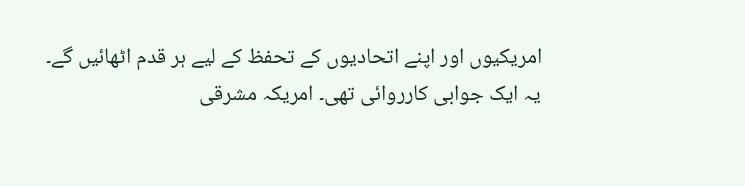امریکیوں اور اپنے اتحادیوں کے تحفظ کے لیے ہر قدم اٹھائیں گے۔ یہ ایک جوابی کارروائی تھی۔ امریکہ مشرقی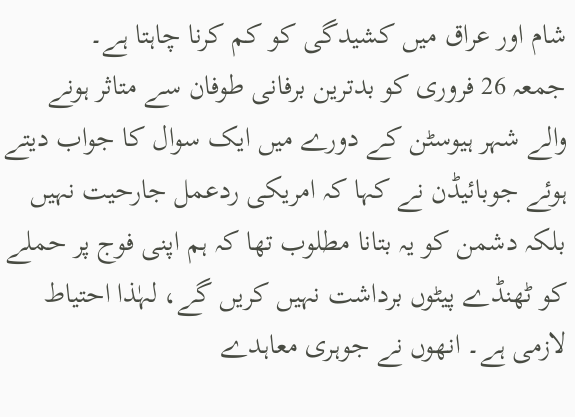شام اور عراق میں کشیدگی کو کم کرنا چاہتا ہے۔
جمعہ 26 فروری کو بدترین برفانی طوفان سے متاثر ہونے والے شہر ہیوسٹن کے دورے میں ایک سوال کا جواب دیتے ہوئے جوبائیڈن نے کہا کہ امریکی ردعمل جارحیت نہیں بلکہ دشمن کو یہ بتانا مطلوب تھا کہ ہم اپنی فوج پر حملے کو ٹھنڈے پیٹوں برداشت نہیں کریں گے، لہٰذا احتیاط لازمی ہے۔ انھوں نے جوہری معاہدے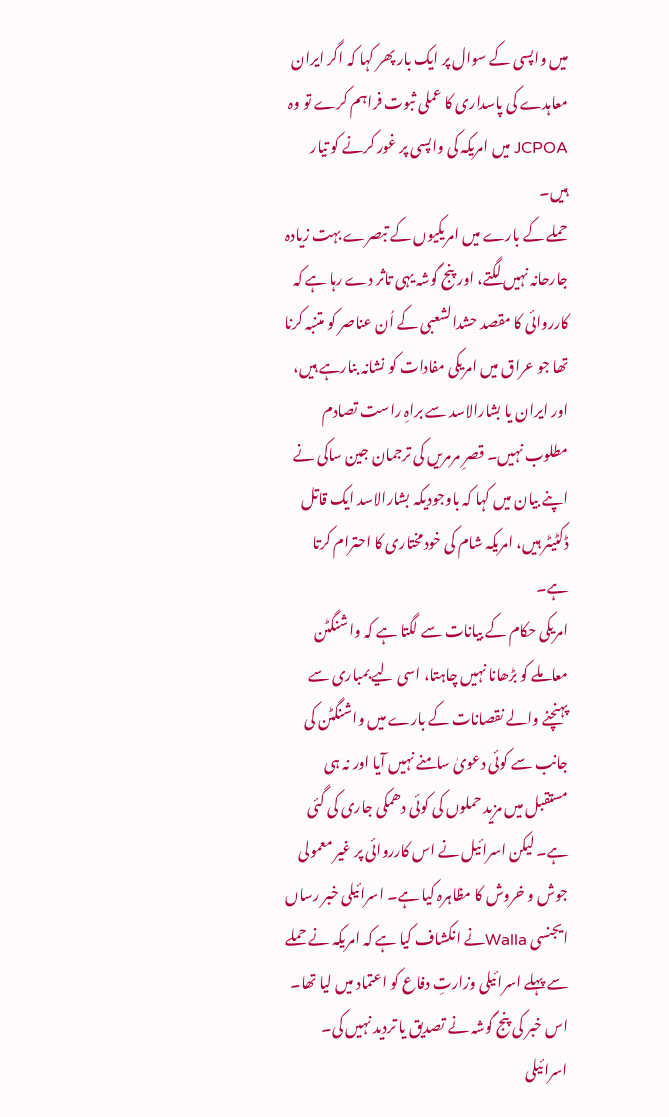میں واپسی کے سوال پر ایک بار پھر کہا کہ اگر ایران معاہدے کی پاسداری کا عملی ثبوت فراہم کرے تو وہ JCPOA میں امریکہ کی واپسی پر غور کرنے کو تیار ہیں۔
حملے کے بارے میں امریکیوں کے تبصرے بہت زیادہ جارحانہ نہیں لگتے، اور پنج گوشہ یہی تاثر دے رہا ہے کہ کارروائی کا مقصد حشدالشعبی کے اُن عناصر کو متنبہ کرنا تھا جو عراق میں امریکی مفادات کو نشانہ بنارہے ہیں، اور ایران یا بشارالاسد سے براہِ راست تصادم مطلوب نہیں۔ قصرِ مرمریں کی ترجمان جین ساکی نے اپنے بیان میں کہا کہ باوجودیکہ بشارالاسد ایک قاتل ڈکٹیٹر ہیں، امریکہ شام کی خودمختاری کا احترام کرتا ہے۔
امریکی حکام کے بیانات سے لگتا ہے کہ واشنگٹن معاملے کو بڑھانا نہیں چاہتا، اسی لیے بمباری سے پہنچنے والے نقصانات کے بارے میں واشنگٹن کی جانب سے کوئی دعویٰ سامنے نہیں آیا اور نہ ہی مستقبل میں مزید حملوں کی کوئی دھمکی جاری کی گئی ہے۔ لیکن اسرائیل نے اس کارروائی پر غیر معمولی جوش و خروش کا مظاہرہ کیا ہے۔ اسرائیلی خبر رساں ایجنسی Wallaنے انکشاف کیا ہے کہ امریکہ نے حملے سے پہلے اسرائیلی وزارتِ دفاع کو اعتماد میں لیا تھا۔ اس خبر کی پنج گوشہ نے تصدیق یا تردید نہیں کی۔ اسرائیلی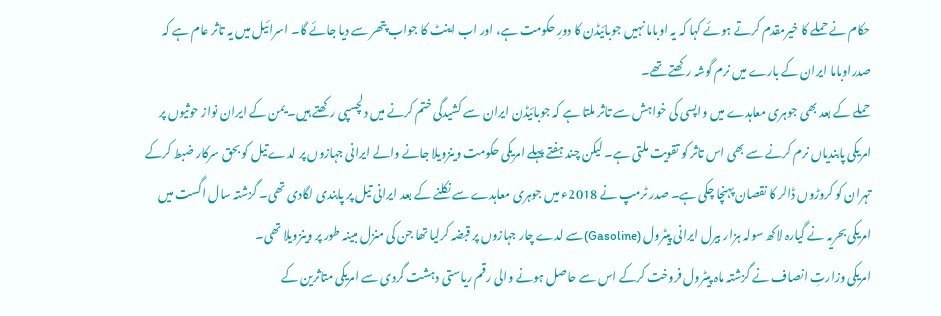حکام نے حملے کا خیرمقدم کرتے ہوئے کہا کہ یہ اوباما نہیں جوبائیڈن کا دورِ حکومت ہے، اور اب اینٹ کا جواب پتھر سے دیا جائے گا۔ اسرائیل میں یہ تاثر عام ہے کہ صدراوباما ایران کے بارے میں نرم گوشہ رکھتے تھے۔
حملے کے بعد بھی جوہری معاہدے میں واپسی کی خواہش سے تاثر ملتا ہے کہ جوبائیڈن ایران سے کشیدگی ختم کرنے میں دلچسپی رکھتے ہیں۔ یمن کے ایران نواز حوثیوں پر امریکی پابندیاں نرم کرنے سے بھی اس تاثر کو تقویت ملتی ہے۔ لیکن چند ہفتے پہلے امریکی حکومت وینزویلا جانے والے ایرانی جہازوں پر لدے تیل کو بحق سرکار ضبط کرکے تہران کو کروڑوں ڈالر کا نقصان پہنچا چکی ہے۔ صدر ٹرمپ نے 2018ء میں جوہری معاہدے سے نکلنے کے بعد ایرانی تیل پر پابندی لگادی تھی۔ گزشتہ سال اگست میں امریکی بحریہ نے گیارہ لاکھ سولہ ہزار بیرل ایرانی پیٹرول (Gasoline)سے لدے چار جہازوں پر قبضہ کرلیا تھا جن کی منزل مبینہ طور پر وینزویلا تھی۔
امریکی وزارتِ انصاف نے گزشتہ ماہ پیٹرول فروخت کرکے اس سے حاصل ہونے والی رقم ریاستی دہشت گردی سے امریکی متاثرین کے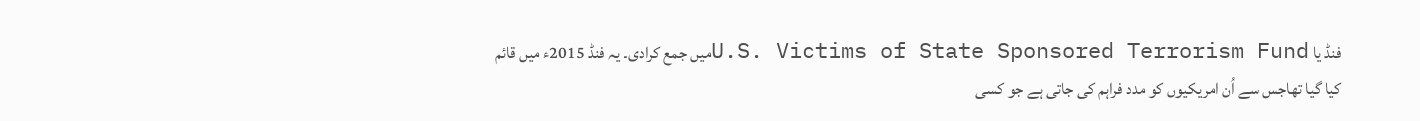فنڈ یا U.S. Victims of State Sponsored Terrorism Fundمیں جمع کرادی۔ یہ فنڈ 2015ء میں قائم کیا گیا تھاجس سے اُن امریکیوں کو مدد فراہم کی جاتی ہے جو کسی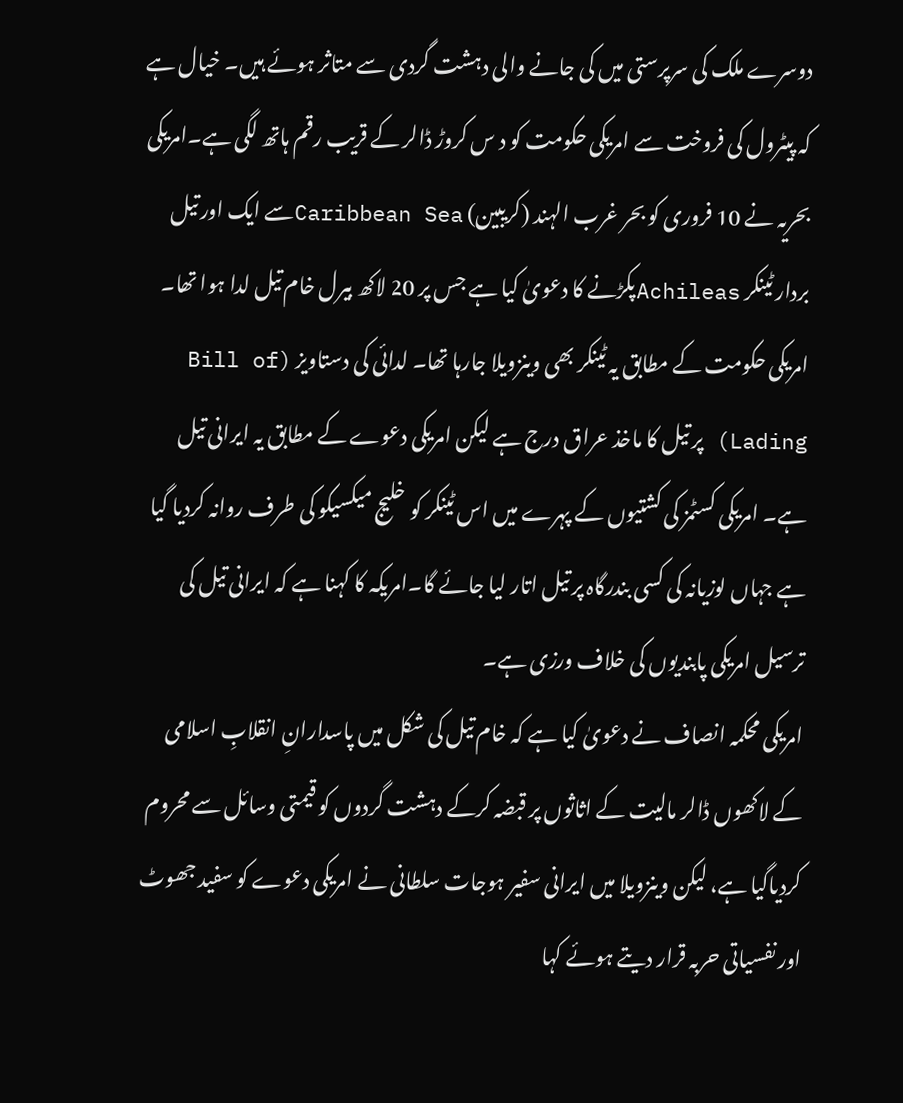دوسرے ملک کی سرپرستی میں کی جانے والی دہشت گردی سے متاثر ہوئے ہیں۔ خیال ہے کہ پیٹرول کی فروخت سے امریکی حکومت کو د س کروڑ ڈالر کے قریب رقم ہاتھ لگی ہے۔امریکی بحریہ نے 10 فروری کو بحر غرب الہند (کریبین) Caribbean Seaسے ایک اور تیل بردار ٹینکر Achileasپکڑنے کا دعویٰ کیا ہے جس پر 20 لاکھ بیرل خام تیل لدا ہوا تھا۔ امریکی حکومت کے مطابق یہ ٹینکر بھی وینزویلا جارہا تھا۔ لدائی کی دستاویز (Bill of Lading) پر تیل کا ماخذ عراق درج ہے لیکن امریکی دعوے کے مطابق یہ ایرانی تیل ہے۔ امریکی کسٹمز کی کشتیوں کے پہرے میں اس ٹینکر کو خلیج میکسیکو کی طرف روانہ کردیا گیا ہے جہاں لوزیانہ کی کسی بندرگاہ پر تیل اتار لیا جائے گا۔امریکہ کا کہنا ہے کہ ایرانی تیل کی ترسیل امریکی پابندیوں کی خلاف ورزی ہے۔
امریکی محکمہ انصاف نے دعویٰ کیا ہے کہ خام تیل کی شکل میں پاسدارانِ انقلابِ اسلامی کے لاکھوں ڈالر مالیت کے اثاثوں پر قبضہ کرکے دہشت گردوں کو قیمتی وسائل سے محروم کردیاگیا ہے، لیکن وینزویلا میں ایرانی سفیر ہوجات سلطانی نے امریکی دعوے کو سفید جھوٹ اور نفسیاتی حربہ قرار دیتے ہوئے کہا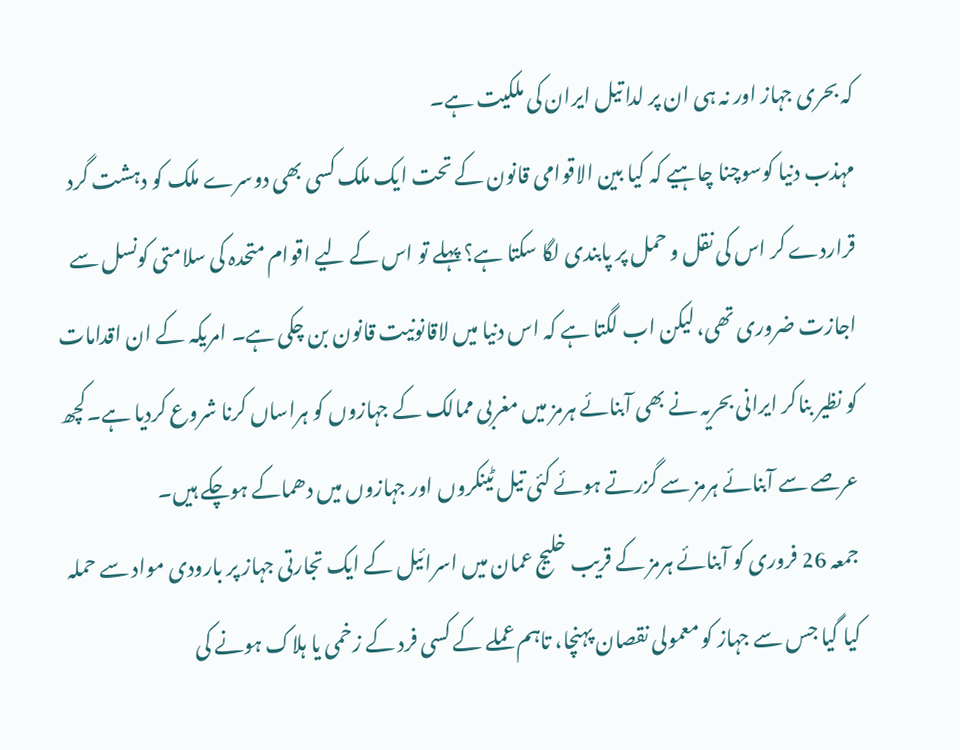کہ بحری جہاز اور نہ ہی ان پر لدا تیل ایران کی ملکیت ہے۔
مہذب دنیا کوسوچنا چاہیے کہ کیا بین الاقوامی قانون کے تحت ایک ملک کسی بھی دوسرے ملک کو دہشت گرد قراردے کر اس کی نقل و حمل پر پابندی لگا سکتا ہے؟ پہلے تو اس کے لیے اقوام متحدہ کی سلامتی کونسل سے اجازت ضروری تھی، لیکن اب لگتا ہے کہ اس دنیا میں لاقانونیت قانون بن چکی ہے۔ امریکہ کے ان اقدامات کو نظیر بناکر ایرانی بحریہ نے بھی آبنائے ہرمز میں مغربی ممالک کے جہازوں کو ہراساں کرنا شروع کردیا ہے۔کچھ عرصے سے آبنائے ہرمز سے گزرتے ہوئے کئی تیل ٹینکروں اور جہازوں میں دھماکے ہوچکے ہیں۔
جمعہ 26 فروری کو آبنائے ہرمز کے قریب خلیج عمان میں اسرائیل کے ایک تجارتی جہاز پر بارودی مواد سے حملہ کیا گیا جس سے جہاز کو معمولی نقصان پہنچا، تاہم عملے کے کسی فرد کے زخمی یا ہلاک ہونے کی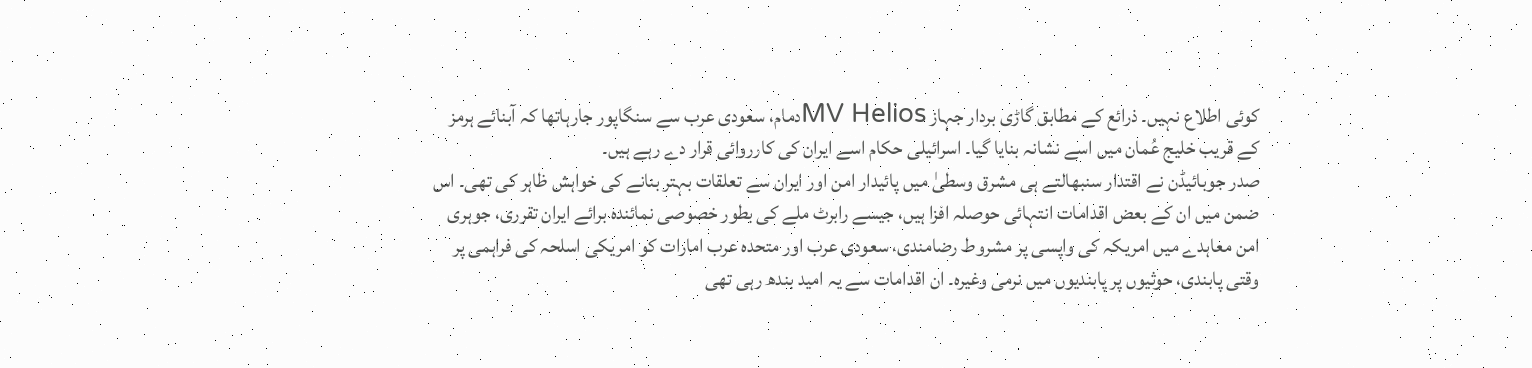کوئی اطلاع نہیں۔ ذرائع کے مطابق گاڑی بردار جہاز MV Heliosدمام، سعودی عرب سے سنگاپور جارہاتھا کہ آبنائے ہرمز کے قریب خلیج عُمان میں اسے نشانہ بنایا گیا۔ اسرائیلی حکام اسے ایران کی کارروائی قرار دے رہے ہیں۔
صدر جوبائیڈن نے اقتدار سنبھالتے ہی مشرق وسطیٰ میں پائیدار امن اور ایران سے تعلقات بہتر بنانے کی خواہش ظاہر کی تھی۔ اس ضمن میں ان کے بعض اقدامات انتہائی حوصلہ افزا ہیں، جیسے رابرٹ ملے کی بطور خصوصی نمائندہ برائے ایران تقرری، جوہری امن معاہدے میں امریکہ کی واپسی پر مشروط رضامندی، سعودی عرب اور متحدہ عرب امارات کو امریکی اسلحہ کی فراہمی پر وقتی پابندی، حوثیوں پر پابندیوں میں نرمی وغیرہ۔ ان اقدامات سے یہ امید بندھ رہی تھی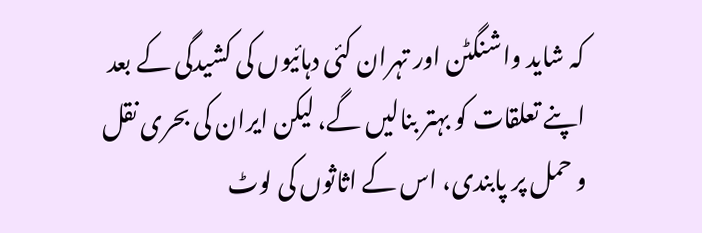کہ شاید واشنگٹن اور تہران کئی دہائیوں کی کشیدگی کے بعد اپنے تعلقات کو بہتر بنالیں گے، لیکن ایران کی بحری نقل و حمل پر پابندی، اس کے اثاثوں کی لوٹ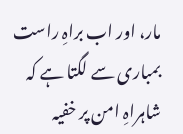مار، اور اب براہِ راست بمباری سے لگتا ہے کہ شاہراہِ امن پر خفیہ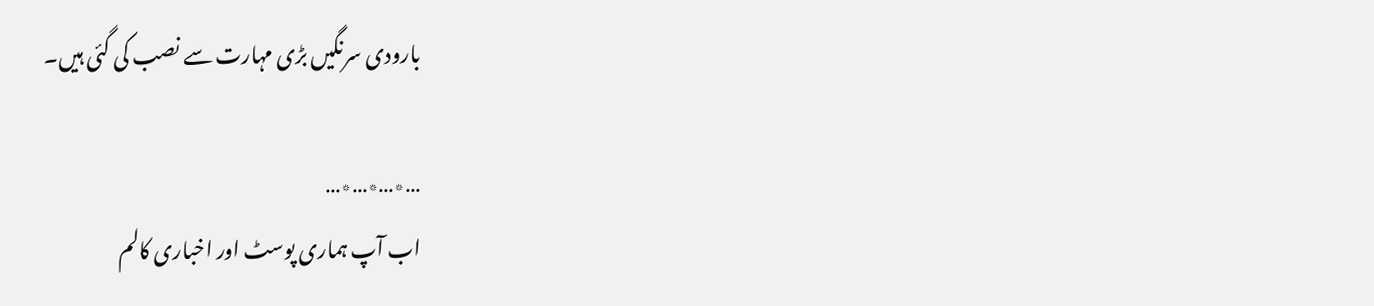بارودی سرنگیں بڑی مہارت سے نصب کی گئی ہیں۔

…٭…٭…٭…
اب آپ ہماری پوسٹ اور اخباری کالم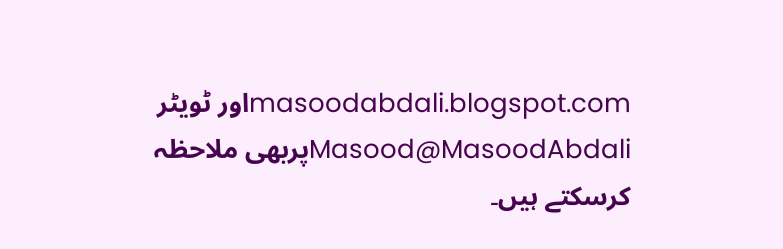masoodabdali.blogspot.comاور ٹویٹر Masood@MasoodAbdaliپربھی ملاحظہ کرسکتے ہیں۔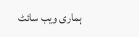ہماری ویب سائٹ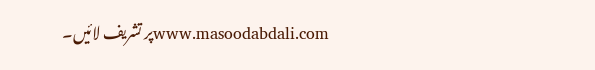www.masoodabdali.comپر تشریف لائیں۔